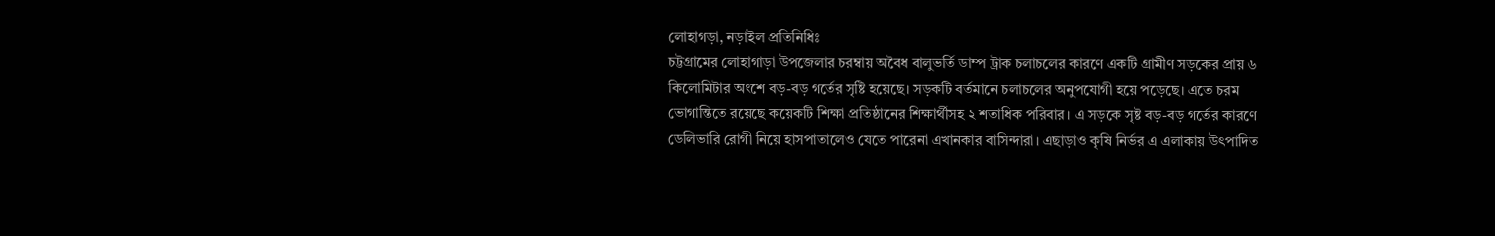লোহাগড়া, নড়াইল প্রতিনিধিঃ
চট্টগ্রামের লোহাগাড়া উপজেলার চরম্বায় অবৈধ বালুভর্তি ডাম্প ট্রাক চলাচলের কারণে একটি গ্রামীণ সড়কের প্রায় ৬ কিলোমিটার অংশে বড়-বড় গর্তের সৃষ্টি হয়েছে। সড়কটি বর্তমানে চলাচলের অনুপযোগী হয়ে পড়েছে। এতে চরম ভোগান্তিতে রয়েছে কয়েকটি শিক্ষা প্রতিষ্ঠানের শিক্ষার্থীসহ ২ শতাধিক পরিবার। এ সড়কে সৃষ্ট বড়-বড় গর্তের কারণে ডেলিভারি রোগী নিয়ে হাসপাতালেও যেতে পারেনা এখানকার বাসিন্দারা। এছাড়াও কৃষি নির্ভর এ এলাকায় উৎপাদিত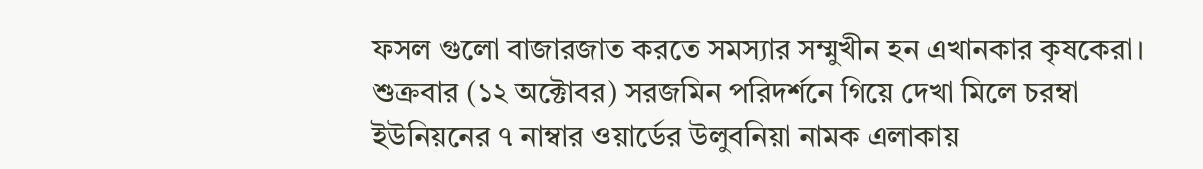ফসল গুলো বাজারজাত করতে সমস্যার সম্মুখীন হন এখানকার কৃষকেরা।
শুক্রবার (১২ অক্টোবর) সরজমিন পরিদর্শনে গিয়ে দেখা মিলে চরম্বা ইউনিয়নের ৭ নাম্বার ওয়ার্ডের উলুবনিয়া নামক এলাকায়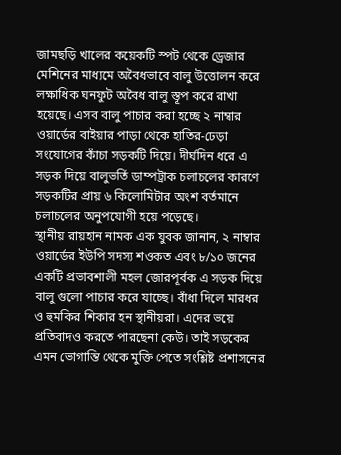জামছড়ি খালের কয়েকটি স্পট থেকে ড্রেজার মেশিনের মাধ্যমে অবৈধভাবে বালু উত্তোলন করে লক্ষাধিক ঘনফুট অবৈধ বালু স্তূপ করে রাখা হয়েছে। এসব বালু পাচার করা হচ্ছে ২ নাম্বার ওয়ার্ডের বাইয়ার পাড়া থেকে হাতির-ঢেড়া সংযোগের কাঁচা সড়কটি দিয়ে। দীর্ঘদিন ধরে এ সড়ক দিয়ে বালুভর্তি ডাম্পট্রাক চলাচলের কারণে সড়কটির প্রায় ৬ কিলোমিটার অংশ বর্তমানে চলাচলের অনুপযোগী হয়ে পড়েছে।
স্থানীয় রায়হান নামক এক যুবক জানান, ২ নাম্বার ওয়ার্ডের ইউপি সদস্য শওকত এবং ৮/১০ জনের একটি প্রভাবশালী মহল জোরপূর্বক এ সড়ক দিয়ে বালু গুলো পাচার করে যাচ্ছে। বাঁধা দিলে মারধর ও হুমকির শিকার হন স্থানীয়রা। এদের ভয়ে প্রতিবাদও করতে পারছেনা কেউ। তাই সড়কের এমন ভোগান্তি থেকে মুক্তি পেতে সংশ্লিষ্ট প্রশাসনের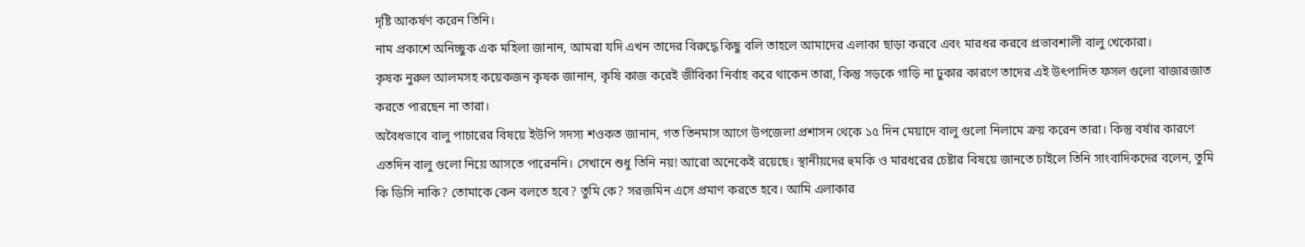দৃষ্টি আকর্ষণ করেন তিনি।
নাম প্রকাশে অনিচ্ছুক এক মহিলা জানান, আমরা যদি এখন তাদের বিরুদ্ধে কিছু বলি তাহলে আমাদের এলাকা ছাড়া করবে এবং মারধর করবে প্রভাবশালী বালু খেকোরা।
কৃষক নুরুল আলমসহ কয়েকজন কৃষক জানান, কৃষি কাজ করেই জীবিকা নির্বাহ করে থাকেন তারা, কিন্তু সড়কে গাড়ি না ঢুকার কারণে তাদের এই উৎপাদিত ফসল গুলো বাজারজাত করতে পারছেন না তারা।
অবৈধভাবে বালু পাচারের বিষয়ে ইউপি সদস্য শওকত জানান, গত তিনমাস আগে উপজেলা প্রশাসন থেকে ১৫ দিন মেয়াদে বালু গুলো নিলামে ক্রয় করেন তারা। কিন্তু বর্ষার কারণে এতদিন বালু গুলো নিয়ে আসতে পারেননি। সেখানে শুধু তিনি নয়! আরো অনেকেই রয়েছে। স্থানীয়দের হুমকি ও মারধরের চেষ্টার বিষয়ে জানতে চাইলে তিনি সাংবাদিকদের বলেন, তুমি কি ডিসি নাকি? তোমাকে কেন বলতে হবে? তুমি কে? সরজমিন এসে প্রমাণ করতে হবে। আমি এলাকার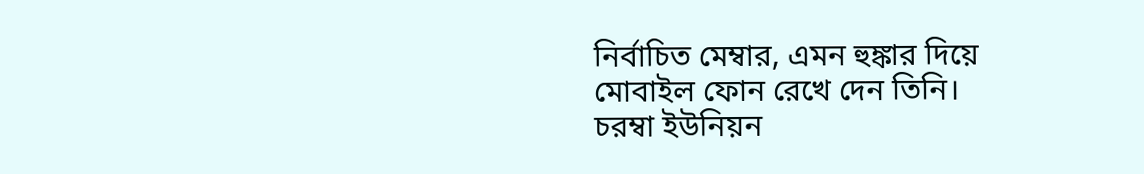নির্বাচিত মেম্বার, এমন হুঙ্কার দিয়ে মোবাইল ফোন রেখে দেন তিনি।
চরম্বা ইউনিয়ন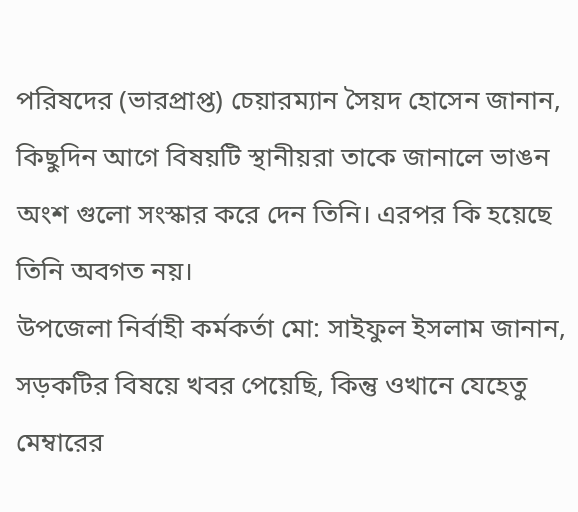পরিষদের (ভারপ্রাপ্ত) চেয়ারম্যান সৈয়দ হোসেন জানান, কিছুদিন আগে বিষয়টি স্থানীয়রা তাকে জানালে ভাঙন অংশ গুলো সংস্কার করে দেন তিনি। এরপর কি হয়েছে তিনি অবগত নয়।
উপজেলা নির্বাহী কর্মকর্তা মো: সাইফুল ইসলাম জানান, সড়কটির বিষয়ে খবর পেয়েছি, কিন্তু ওখানে যেহেতু মেম্বারের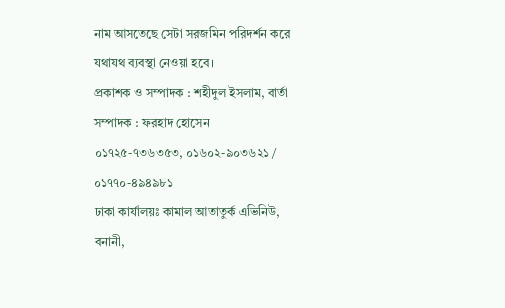নাম আসতেছে সেটা সরজমিন পরিদর্শন করে যথাযথ ব্যবস্থা নেওয়া হবে।
প্রকাশক ও সম্পাদক : শহীদুল ইসলাম, বার্তা সম্পাদক : ফরহাদ হোসেন
০১৭২৫-৭৩৬৩৫৩, ০১৬০২-৯০৩৬২১ / ০১৭৭০-৪৯৪৯৮১
ঢাকা কার্যালয়ঃ কামাল আতাতুর্ক এভিনিউ, বনানী,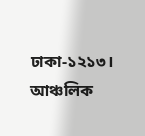ঢাকা-১২১৩।
আঞ্চলিক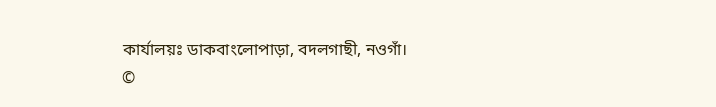কার্যালয়ঃ ডাকবাংলোপাড়া, বদলগাছী, নওগাঁ।
©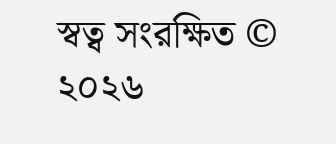স্বত্ব সংরক্ষিত © ২০২৬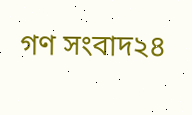গণ সংবাদ২৪